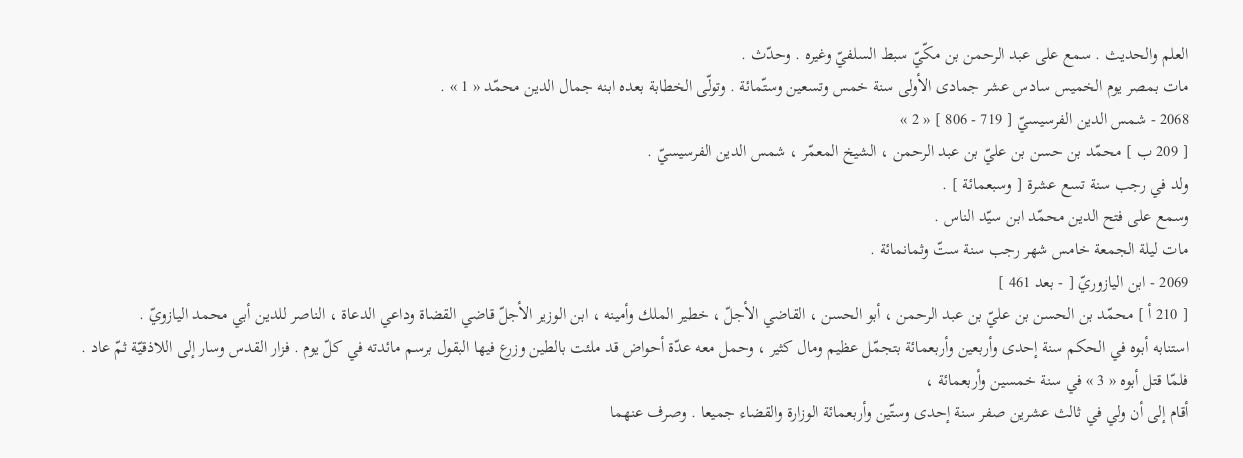العلم والحديث . سمع على عبد الرحمن بن مكّيّ سبط السلفيّ وغيره . وحدّث .
مات بمصر يوم الخميس سادس عشر جمادى الأولى سنة خمس وتسعين وستّمائة . وتولّى الخطابة بعده ابنه جمال الدين محمّد « 1 » .
2068 - شمس الدين الفرسيسيّ [ 719 - 806 ] « 2 »
[ 209 ب ] محمّد بن حسن بن عليّ بن عبد الرحمن ، الشيخ المعمّر ، شمس الدين الفرسيسيّ .
ولد في رجب سنة تسع عشرة [ وسبعمائة ] .
وسمع على فتح الدين محمّد ابن سيّد الناس .
مات ليلة الجمعة خامس شهر رجب سنة ستّ وثمانمائة .
2069 - ابن اليازوريّ [ - بعد 461 ]
[ 210 أ ] محمّد بن الحسن بن عليّ بن عبد الرحمن ، أبو الحسن ، القاضي الأجلّ ، خطير الملك وأمينه ، ابن الوزير الأجلّ قاضي القضاة وداعي الدعاة ، الناصر للدين أبي محمد اليازويّ .
استنابه أبوه في الحكم سنة إحدى وأربعين وأربعمائة بتجمّل عظيم ومال كثير ، وحمل معه عدّة أحواض قد ملئت بالطين وزرع فيها البقول برسم مائدته في كلّ يوم . فزار القدس وسار إلى اللاذقيّة ثمّ عاد .
فلمّا قتل أبوه « 3 » في سنة خمسين وأربعمائة ،
أقام إلى أن ولي في ثالث عشرين صفر سنة إحدى وستّين وأربعمائة الوزارة والقضاء جميعا . وصرف عنهما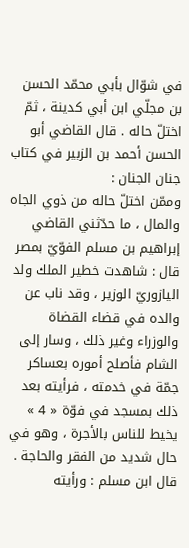في شوّال بأبي محمّد الحسن بن مجلّي ابن أبي كدينة ، ثمّ اختلّ حاله . قال القاضي أبو الحسن أحمد بن الزبير في كتاب جنان الجنان :
وممّن اختلّ حاله من ذوي الجاه والمال ، ما حدّثني القاضي إبراهيم بن مسلم الفوّيّ بمصر قال : شاهدت خطير الملك ولد اليازوريّ الوزير ، وقد ناب عن والده في قضاء القضاة والوزراء وغير ذلك ، وسار إلى الشام فأصلح أموره بعساكر جمّة في خدمته ، فرأيته بعد ذلك بمسجد في فوّة « 4 » يخيط للناس بالأجرة ، وهو في حال شديد من الفقر والحاجة . قال ابن مسلم : ورأيته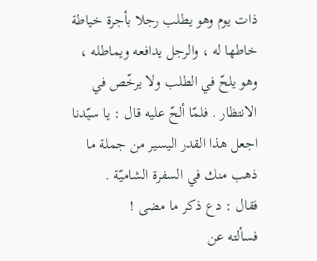ذات يوم وهو يطلب رجلا بأجرة خياطة خاطها له ، والرجل يدافعه ويماطله ، وهو يلحّ في الطلب ولا يرخّص في الانتظار . فلمّا ألحّ عليه قال : يا سيّدنا اجعل هذا القدر اليسير من جملة ما ذهب منك في السفرة الشاميّة .
فقال : دع ذكر ما مضى !
فسألته عن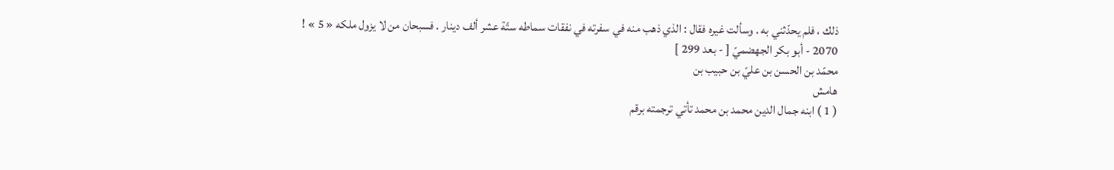ذلك ، فلم يحدّثني به . وسألت غيره فقال : الذي ذهب منه في سفرته في نفقات سماطه ستّة عشر ألف دينار . فسبحان من لا يزول ملكه « 5 » !
2070 - أبو بكر الجهضميّ [ - بعد 299 ]
محمّد بن الحسن بن عليّ بن حبيب بن
هامش
( 1 ) ابنه جمال الدين محمد بن محمد تأتي ترجمته برقم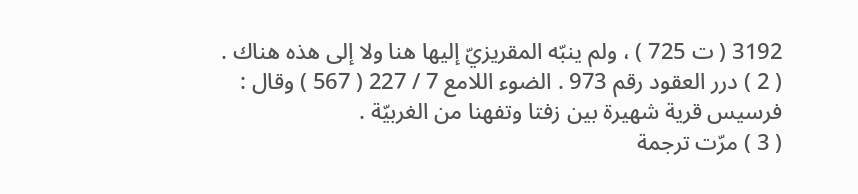3192 ( ت 725 ) ، ولم ينبّه المقريزيّ إليها هنا ولا إلى هذه هناك .
( 2 ) درر العقود رقم 973 . الضوء اللامع 7 / 227 ( 567 ) وقال : فرسيس قرية شهيرة بين زفتا وتفهنا من الغربيّة .
( 3 ) مرّت ترجمة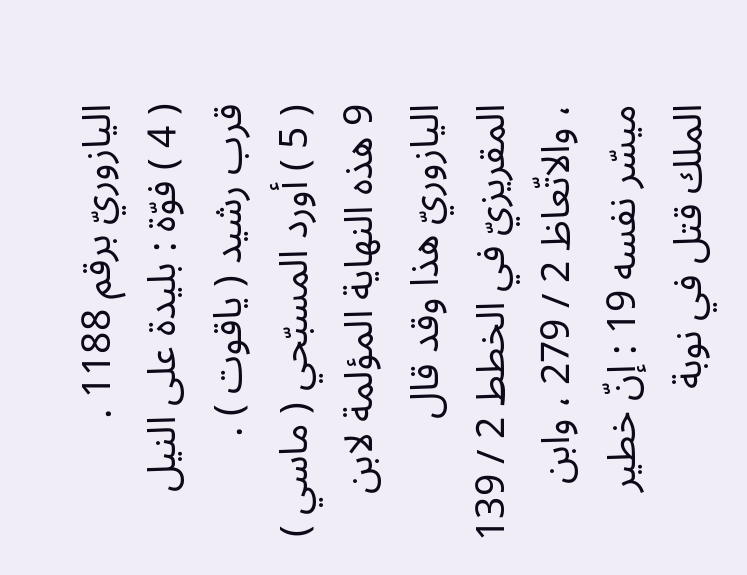اليازوريّ برقم 1188 .
( 4 ) فوّة : بليدة على النيل قرب رشيد ( ياقوت ) .
( 5 ) أورد المسبّحي ( ماسي ) 9 هذه النهاية المؤلمة لابن اليازوريّ هذا وقد قال المقريزيّ في الخطط 2 / 139 ، والاتّعاظ 2 / 279 ، وابن ميسّر نفسه 19 : إنّ خطير الملك قتل في نوبة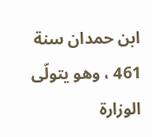ابن حمدان سنة 461 ، وهو يتولّى الوزارة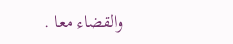والقضاء معا .